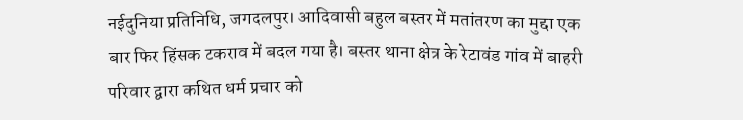नईदुनिया प्रतिनिधि, जगदलपुर। आदिवासी बहुल बस्तर में मतांतरण का मुद्दा एक बार फिर हिंसक टकराव में बदल गया है। बस्तर थाना क्षेत्र के रेटावंड गांव में बाहरी परिवार द्वारा कथित धर्म प्रचार को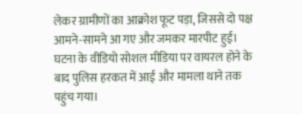लेकर ग्रामीणों का आक्रोश फूट पड़ा, जिससे दो पक्ष आमने-सामने आ गए और जमकर मारपीट हुई।
घटना के वीडियो सोशल मीडिया पर वायरल होने के बाद पुलिस हरकत में आई और मामला थाने तक पहुंच गया।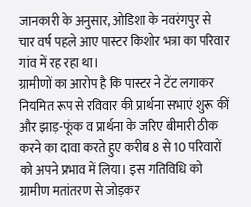जानकारी के अनुसार, ओडिशा के नवरंगपुर से चार वर्ष पहले आए पास्टर किशोर भत्रा का परिवार गांव में रह रहा था।
ग्रामीणों का आरोप है कि पास्टर ने टेंट लगाकर नियमित रूप से रविवार की प्रार्थना सभाएं शुरू कीं और झाड़-फूंक व प्रार्थना के जरिए बीमारी ठीक करने का दावा करते हुए करीब 8 से 10 परिवारों को अपने प्रभाव में लिया। इस गतिविधि को ग्रामीण मतांतरण से जोड़कर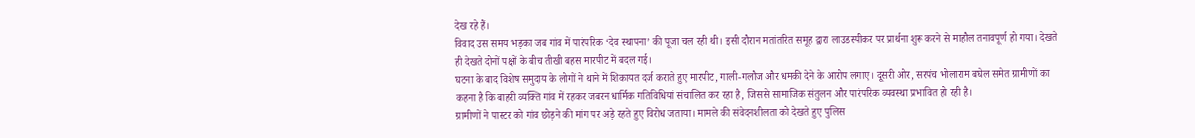देख रहे हैं।
विवाद उस समय भड़का जब गांव में पारंपरिक ‘देव स्थापना’ की पूजा चल रही थी। इसी दौरान मतांतरित समूह द्वारा लाउडस्पीकर पर प्रार्थना शुरू करने से माहौल तनावपूर्ण हो गया। देखते ही देखते दोनों पक्षों के बीच तीखी बहस मारपीट में बदल गई।
घटना के बाद विशेष समुदाय के लोगों ने थाने में शिकायत दर्ज कराते हुए मारपीट, गाली-गलौज और धमकी देने के आरोप लगाए। दूसरी ओर, सरपंच भोलाराम बघेल समेत ग्रामीणों का कहना है कि बाहरी व्यक्ति गांव में रहकर जबरन धार्मिक गतिविधियां संचालित कर रहा है, जिससे सामाजिक संतुलन और पारंपरिक व्यवस्था प्रभावित हो रही है।
ग्रामीणों ने पास्टर को गांव छोड़ने की मांग पर अड़े रहते हुए विरोध जताया। मामले की संवेदनशीलता को देखते हुए पुलिस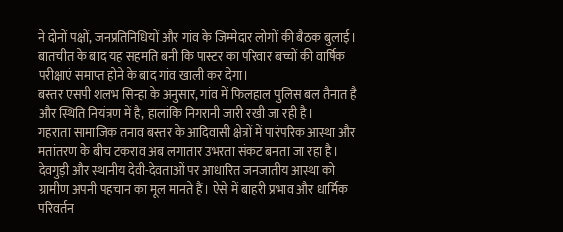ने दोनों पक्षों, जनप्रतिनिधियों और गांव के जिम्मेदार लोगों की बैठक बुलाई। बातचीत के बाद यह सहमति बनी कि पास्टर का परिवार बच्चों की वार्षिक परीक्षाएं समाप्त होने के बाद गांव खाली कर देगा।
बस्तर एसपी शलभ सिन्हा के अनुसार, गांव में फिलहाल पुलिस बल तैनात है और स्थिति नियंत्रण में है, हालांकि निगरानी जारी रखी जा रही है।
गहराता सामाजिक तनाव बस्तर के आदिवासी क्षेत्रों में पारंपरिक आस्था और मतांतरण के बीच टकराव अब लगातार उभरता संकट बनता जा रहा है। देवगुड़ी और स्थानीय देवी-देवताओं पर आधारित जनजातीय आस्था को ग्रामीण अपनी पहचान का मूल मानते हैं। ऐसे में बाहरी प्रभाव और धार्मिक परिवर्तन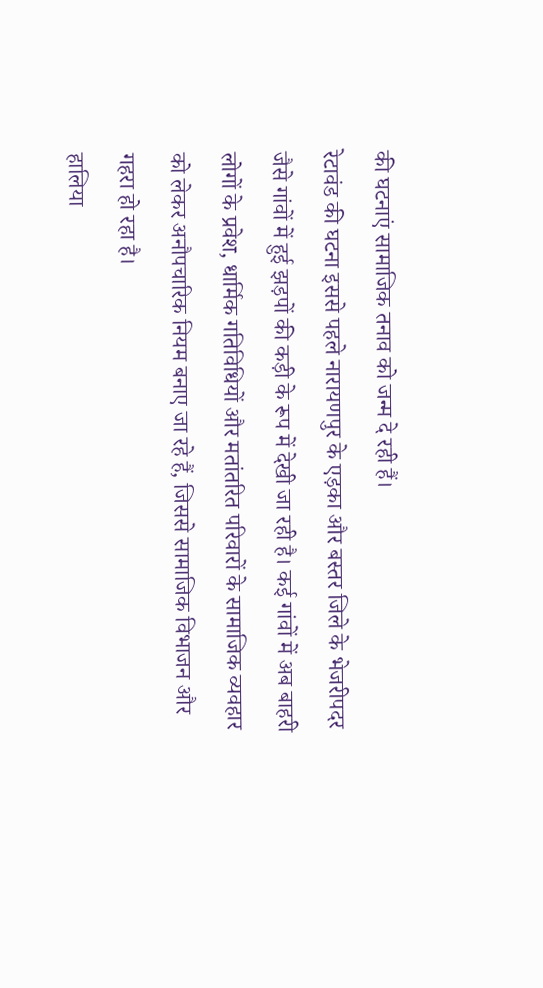की घटनाएं सामाजिक तनाव को जन्म दे रही हैं।
रेटावंड की घटना इससे पहले नारायणपुर के एड़का और बस्तर जिले के भेजरीपदर जैसे गांवों में हुई झड़पों की कड़ी के रूप में देखी जा रही है। कई गांवों में अब बाहरी लोगों के प्रवेश, धार्मिक गतिविधियों और मतांतरित परिवारों के सामाजिक व्यवहार को लेकर अनौपचारिक नियम बनाए जा रहे हैं, जिससे सामाजिक विभाजन और गहरा हो रहा है।
हालिया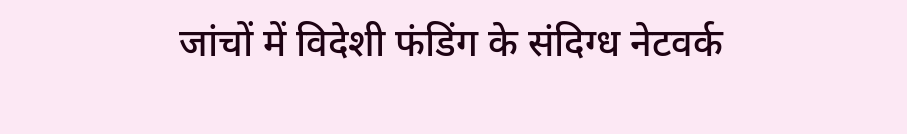जांचों में विदेशी फंडिंग के संदिग्ध नेटवर्क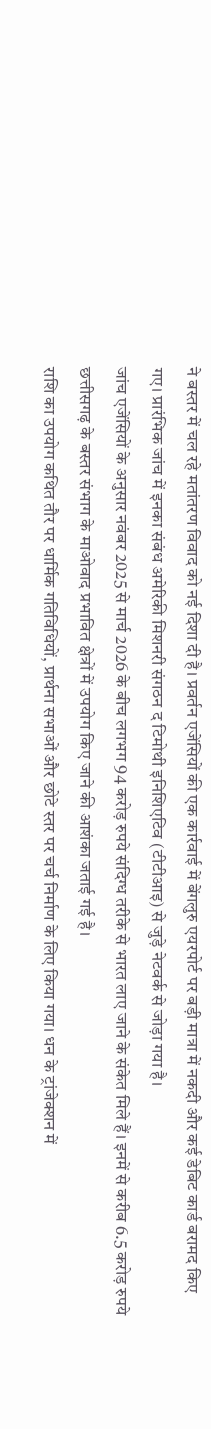ने बस्तर में चल रहे मतांतरण विवाद को नई दिशा दी है। प्रवर्तन एजेंसियों की एक कार्रवाई में बेंगलुरु एयरपोर्ट पर बड़ी मात्रा में नकदी और कई डेबिट कार्ड बरामद किए गए। प्रारंभिक जांच में इनका संबंध अमेरिकी मिशनरी संगठन द टिमोथी इनिशिएटिव (टीटीआइ) से जुड़े नेटवर्क से जोड़ा गया है।
जांच एजेंसियों के अनुसार नवंबर 2025 से मार्च 2026 के बीच लगभग 94 करोड़ रुपये संदिग्ध तरीके से भारत लाए जाने के संकेत मिले हैं। इनमें से करीब 6.5 करोड़ रुपये छत्तीसगढ़ के बस्तर संभाग के माओवाद प्रभावित क्षेत्रों में उपयोग किए जाने की आशंका जताई गई है।
राशि का उपयोग कथित तौर पर धार्मिक गतिविधियों, प्रार्थना सभाओं और छोटे स्तर पर चर्च निर्माण के लिए किया गया। धन के ट्रांजेक्शन में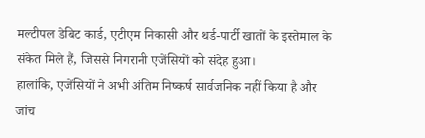मल्टीपल डेबिट कार्ड, एटीएम निकासी और थर्ड-पार्टी खातों के इस्तेमाल के संकेत मिले हैं, जिससे निगरानी एजेंसियों को संदेह हुआ।
हालांकि, एजेंसियों ने अभी अंतिम निष्कर्ष सार्वजनिक नहीं किया है और जांच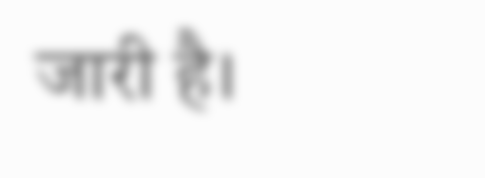जारी है।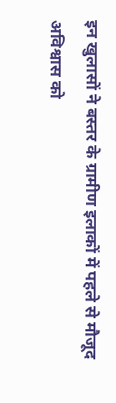इन खुलासों ने बस्तर के ग्रामीण इलाकों में पहले से मौजूद अविश्वास को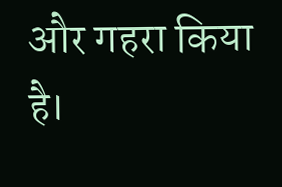और गहरा किया है।